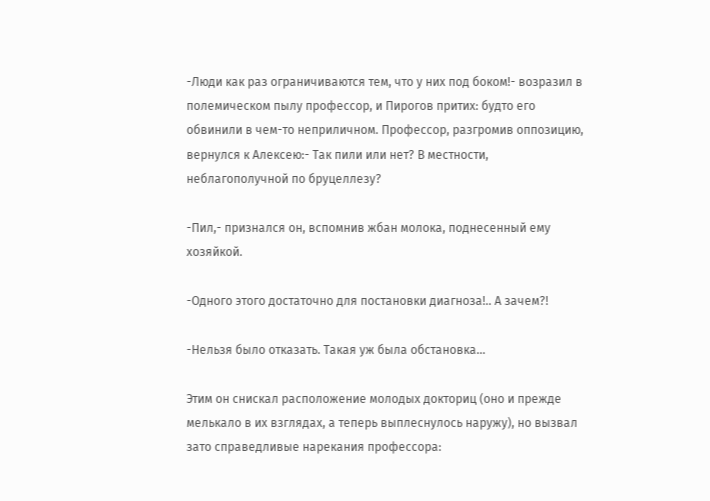-Люди как раз ограничиваются тем, что у них под боком!- возразил в полемическом пылу профессор, и Пирогов притих: будто его обвинили в чем-то неприличном. Профессор, разгромив оппозицию, вернулся к Алексею:- Так пили или нет? В местности, неблагополучной по бруцеллезу?

-Пил,- признался он, вспомнив жбан молока, поднесенный ему хозяйкой.

-Одного этого достаточно для постановки диагноза!.. А зачем?!

-Нельзя было отказать. Такая уж была обстановка...

Этим он снискал расположение молодых докториц (оно и прежде мелькало в их взглядах, а теперь выплеснулось наружу), но вызвал зато справедливые нарекания профессора: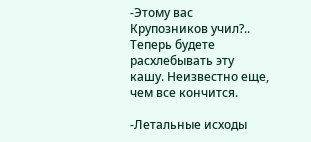-Этому вас Крупозников учил?.. Теперь будете расхлебывать эту кашу. Неизвестно еще, чем все кончится.

-Летальные исходы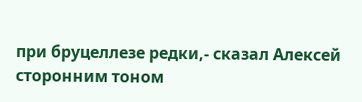при бруцеллезе редки,- сказал Алексей сторонним тоном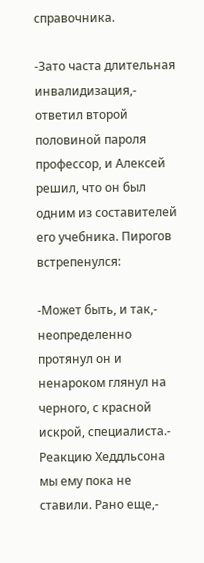справочника.

-Зато часта длительная инвалидизация,- ответил второй половиной пароля профессор, и Алексей решил, что он был одним из составителей его учебника. Пирогов встрепенулся:

-Может быть, и так,- неопределенно протянул он и ненароком глянул на черного, с красной искрой, специалиста.- Реакцию Хеддльсона мы ему пока не ставили. Рано еще,-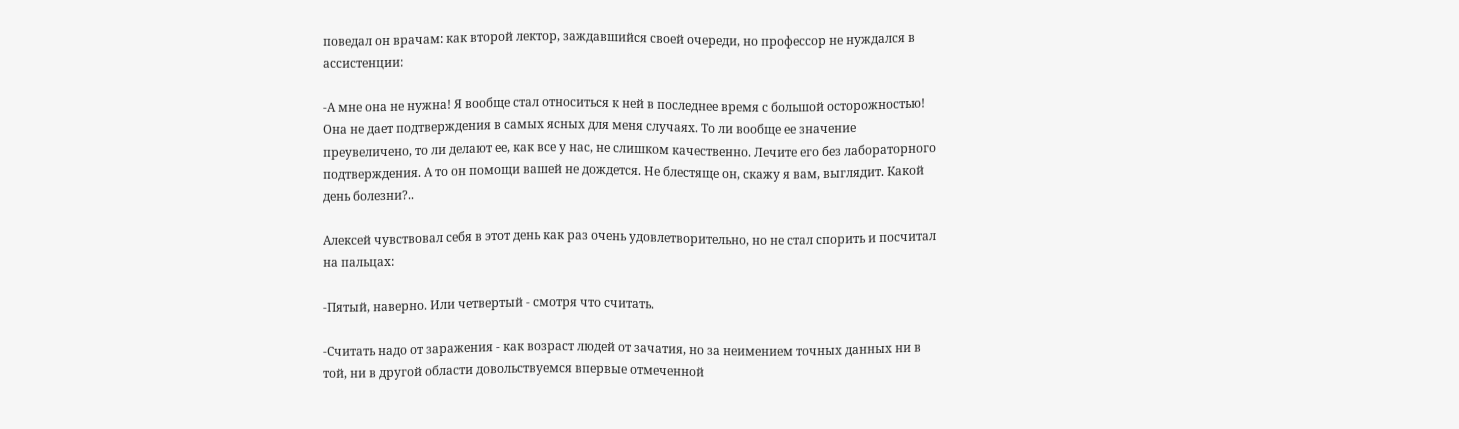поведал он врачам: как второй лектор, заждавшийся своей очереди, но профессор не нуждался в ассистенции:

-А мне она не нужна! Я вообще стал относиться к ней в последнее время с большой осторожностью! Она не дает подтверждения в самых ясных для меня случаях. То ли вообще ее значение преувеличено, то ли делают ее, как все у нас, не слишком качественно. Лечите его без лабораторного подтверждения. А то он помощи вашей не дождется. Не блестяще он, скажу я вам, выглядит. Какой день болезни?..

Алексей чувствовал себя в этот день как раз очень удовлетворительно, но не стал спорить и посчитал на пальцах:

-Пятый, наверно. Или четвертый - смотря что считать.

-Считать надо от заражения - как возраст людей от зачатия, но за неимением точных данных ни в той, ни в другой области довольствуемся впервые отмеченной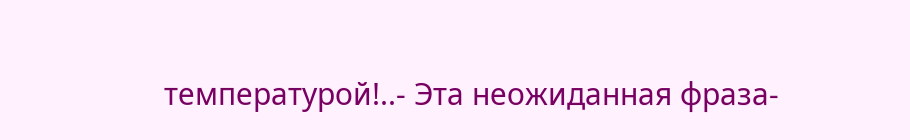температурой!..- Эта неожиданная фраза-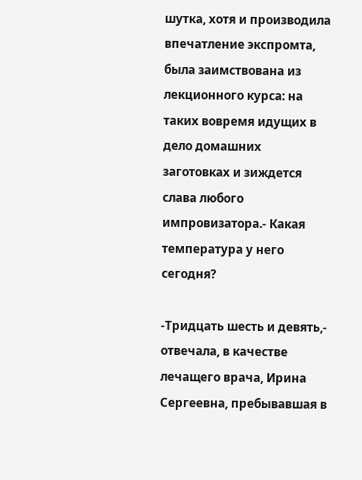шутка, хотя и производила впечатление экспромта, была заимствована из лекционного курса: на таких вовремя идущих в дело домашних заготовках и зиждется слава любого импровизатора.- Какая температура у него сегодня?

-Тридцать шесть и девять,- отвечала, в качестве лечащего врача, Ирина Сергеевна, пребывавшая в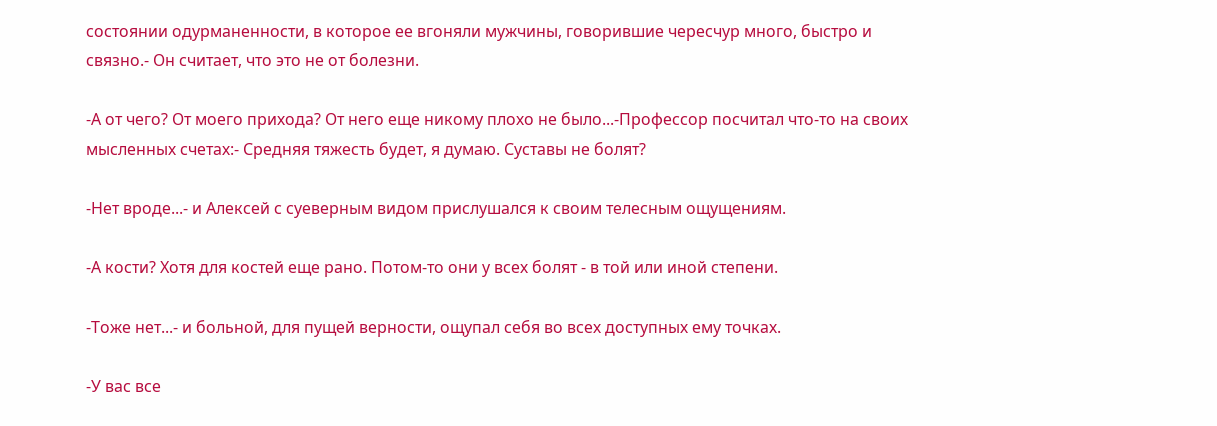состоянии одурманенности, в которое ее вгоняли мужчины, говорившие чересчур много, быстро и связно.- Он считает, что это не от болезни.

-А от чего? От моего прихода? От него еще никому плохо не было...-Профессор посчитал что-то на своих мысленных счетах:- Средняя тяжесть будет, я думаю. Суставы не болят?

-Нет вроде...- и Алексей с суеверным видом прислушался к своим телесным ощущениям.

-А кости? Хотя для костей еще рано. Потом-то они у всех болят - в той или иной степени.

-Тоже нет...- и больной, для пущей верности, ощупал себя во всех доступных ему точках.

-У вас все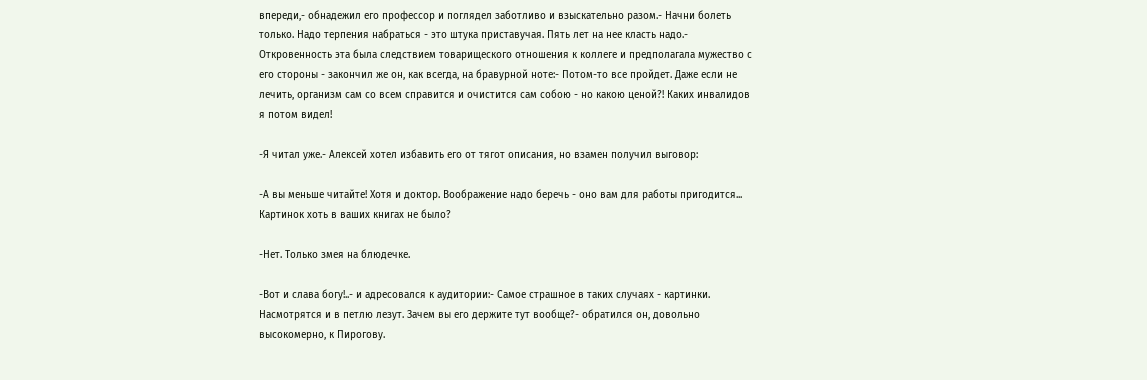впереди,- обнадежил его профессор и поглядел заботливо и взыскательно разом.- Начни болеть только. Надо терпения набраться - это штука приставучая. Пять лет на нее класть надо.- Откровенность эта была следствием товарищеского отношения к коллеге и предполагала мужество с его стороны - закончил же он, как всегда, на бравурной ноте:- Потом-то все пройдет. Даже если не лечить, организм сам со всем справится и очистится сам собою - но какою ценой?! Каких инвалидов я потом видел!

-Я читал уже.- Алексей хотел избавить его от тягот описания, но взамен получил выговор:

-А вы меньше читайте! Хотя и доктор. Воображение надо беречь - оно вам для работы пригодится... Картинок хоть в ваших книгах не было?

-Нет. Только змея на блюдечке.

-Вот и слава богу!..- и адресовался к аудитории:- Самое страшное в таких случаях - картинки. Насмотрятся и в петлю лезут. Зачем вы его держите тут вообще?- обратился он, довольно высокомерно, к Пирогову.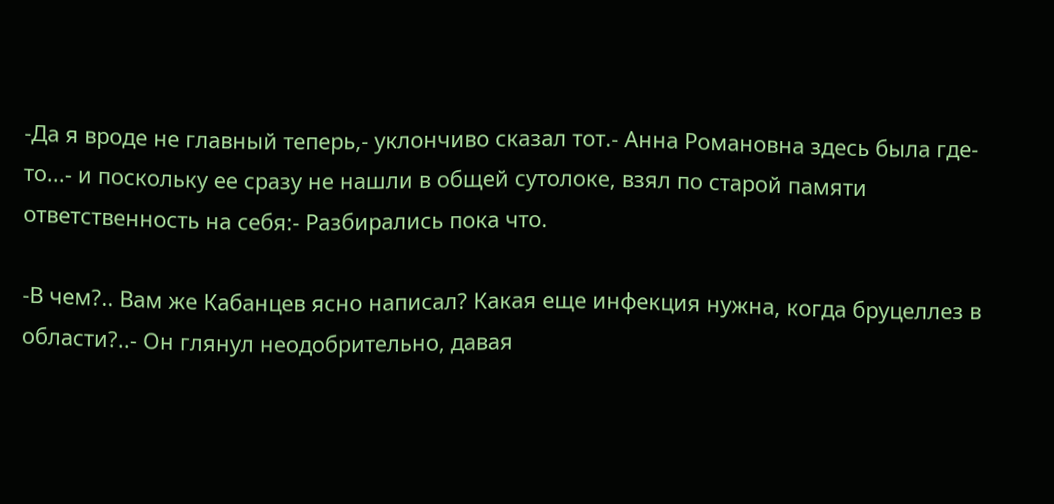-Да я вроде не главный теперь,- уклончиво сказал тот.- Анна Романовна здесь была где-то...- и поскольку ее сразу не нашли в общей сутолоке, взял по старой памяти ответственность на себя:- Разбирались пока что.

-В чем?.. Вам же Кабанцев ясно написал? Какая еще инфекция нужна, когда бруцеллез в области?..- Он глянул неодобрительно, давая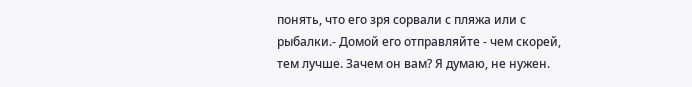понять, что его зря сорвали с пляжа или с рыбалки.- Домой его отправляйте - чем скорей, тем лучше. Зачем он вам? Я думаю, не нужен.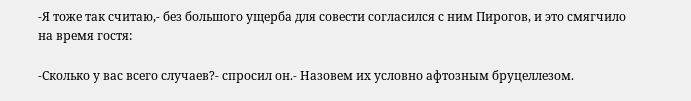-Я тоже так считаю,- без большого ущерба для совести согласился с ним Пирогов, и это смягчило на время гостя:

-Сколько у вас всего случаев?- спросил он.- Назовем их условно афтозным бруцеллезом.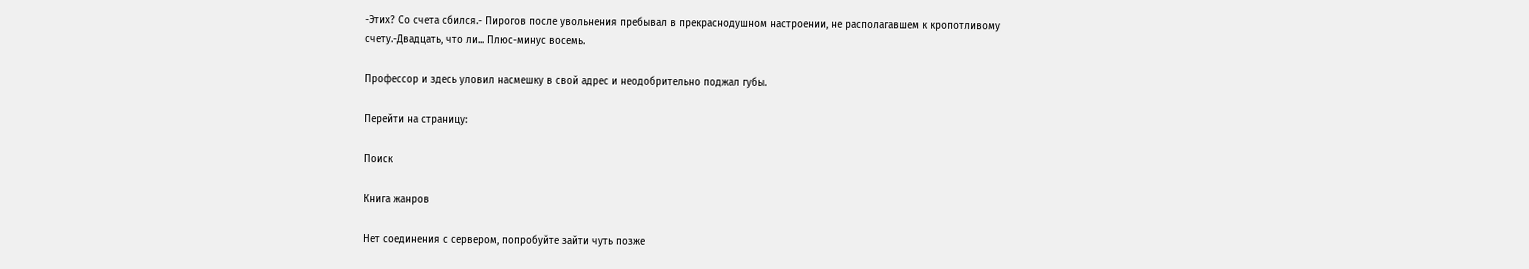-Этих? Со счета сбился.- Пирогов после увольнения пребывал в прекраснодушном настроении, не располагавшем к кропотливому счету.-Двадцать, что ли... Плюс-минус восемь.

Профессор и здесь уловил насмешку в свой адрес и неодобрительно поджал губы.

Перейти на страницу:

Поиск

Книга жанров

Нет соединения с сервером, попробуйте зайти чуть позже